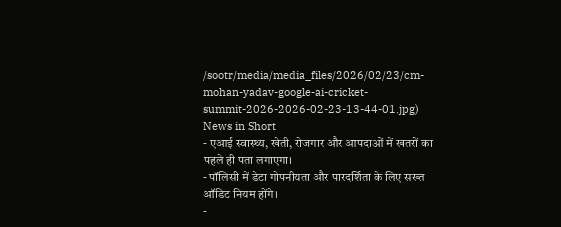/sootr/media/media_files/2026/02/23/cm-mohan-yadav-google-ai-cricket-summit-2026-2026-02-23-13-44-01.jpg)
News in Short
- एआई स्वास्थ्य, खेती, रोजगार और आपदाओं में खतरों का पहले ही पता लगाएगा।
- पॉलिसी में डेटा गोपनीयता और पारदर्शिता के लिए सख्त ऑडिट नियम होंगे।
-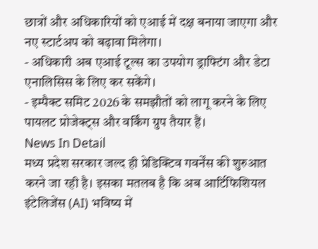छात्रों और अधिकारियों को एआई में दक्ष बनाया जाएगा और नए स्टार्टअप को बढ़ावा मिलेगा।
- अधिकारी अब एआई टूल्स का उपयोग ड्राफ्टिंग और डेटा एनालिसिस के लिए कर सकेंगे।
- इम्पैक्ट समिट 2026 के समझौतों को लागू करने के लिए पायलट प्रोजेक्ट्स और वर्किंग ग्रुप तैयार हैं।
News In Detail
मध्य प्रदेश सरकार जल्द ही प्रेडिक्टिव गवर्नेंस की शुरुआत करने जा रही है। इसका मतलब है कि अब आर्टिफिशियल इंटेलिजेंस (AI) भविष्य में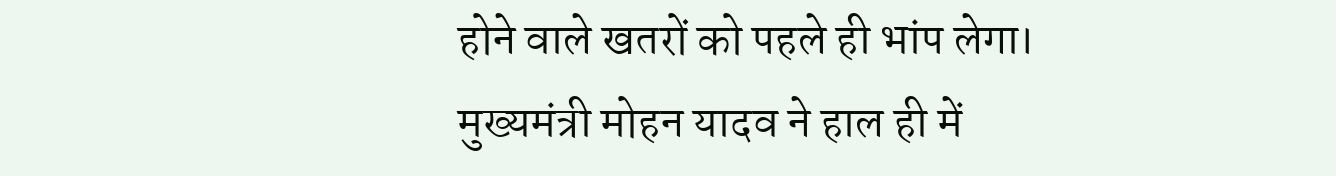होने वाले खतरों को पहले ही भांप लेगा।
मुख्यमंत्री मोहन यादव ने हाल ही में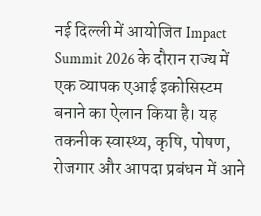नई दिल्ली में आयोजित Impact Summit 2026 के दौरान राज्य में एक व्यापक एआई इकोसिस्टम बनाने का ऐलान किया है। यह तकनीक स्वास्थ्य, कृषि, पोषण, रोजगार और आपदा प्रबंधन में आने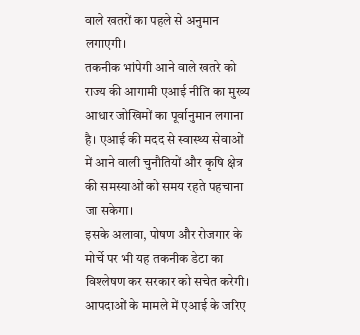वाले खतरों का पहले से अनुमान लगाएगी।
तकनीक भांपेगी आने वाले खतरे को
राज्य की आगामी एआई नीति का मुख्य आधार जोखिमों का पूर्वानुमान लगाना है। एआई की मदद से स्वास्थ्य सेवाओं में आने वाली चुनौतियों और कृषि क्षेत्र की समस्याओं को समय रहते पहचाना जा सकेगा।
इसके अलावा, पोषण और रोजगार के मोर्चे पर भी यह तकनीक डेटा का विश्लेषण कर सरकार को सचेत करेगी। आपदाओं के मामले में एआई के जरिए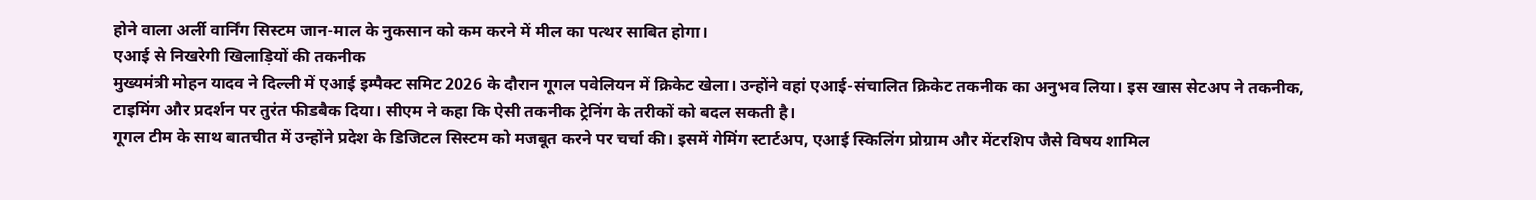होने वाला अर्ली वार्निंग सिस्टम जान-माल के नुकसान को कम करने में मील का पत्थर साबित होगा।
एआई से निखरेगी खिलाड़ियों की तकनीक
मुख्यमंत्री मोहन यादव ने दिल्ली में एआई इम्पैक्ट समिट 2026 के दौरान गूगल पवेलियन में क्रिकेट खेला। उन्होंने वहां एआई-संचालित क्रिकेट तकनीक का अनुभव लिया। इस खास सेटअप ने तकनीक, टाइमिंग और प्रदर्शन पर तुरंत फीडबैक दिया। सीएम ने कहा कि ऐसी तकनीक ट्रेनिंग के तरीकों को बदल सकती है।
गूगल टीम के साथ बातचीत में उन्होंने प्रदेश के डिजिटल सिस्टम को मजबूत करने पर चर्चा की। इसमें गेमिंग स्टार्टअप, एआई स्किलिंग प्रोग्राम और मेंटरशिप जैसे विषय शामिल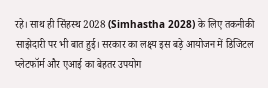रहे। साथ ही सिंहस्थ 2028 (Simhastha 2028) के लिए तकनीकी साझेदारी पर भी बात हुई। सरकार का लक्ष्य इस बड़े आयोजन में डिजिटल प्लेटफॉर्म और एआई का बेहतर उपयोग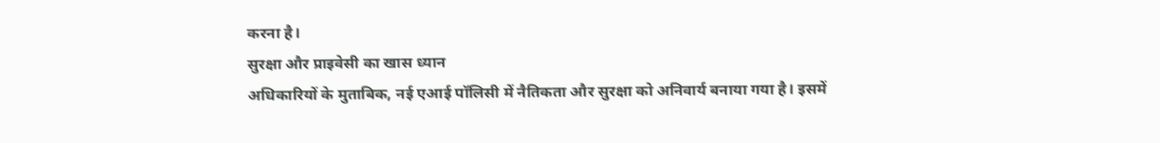करना है।
सुरक्षा और प्राइवेसी का खास ध्यान
अधिकारियों के मुताबिक, नई एआई पॉलिसी में नैतिकता और सुरक्षा को अनिवार्य बनाया गया है। इसमें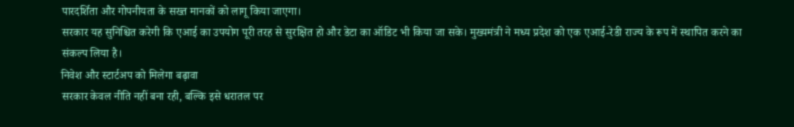पारदर्शिता और गोपनीयता के सख्त मानकों को लागू किया जाएगा।
सरकार यह सुनिश्चित करेगी कि एआई का उपयोग पूरी तरह से सुरक्षित हो और डेटा का ऑडिट भी किया जा सके। मुख्यमंत्री ने मध्य प्रदेश को एक एआई-रेडी राज्य के रूप में स्थापित करने का संकल्प लिया है।
निवेश और स्टार्टअप को मिलेगा बढ़ावा
सरकार केवल नीति नहीं बना रही, बल्कि इसे धरातल पर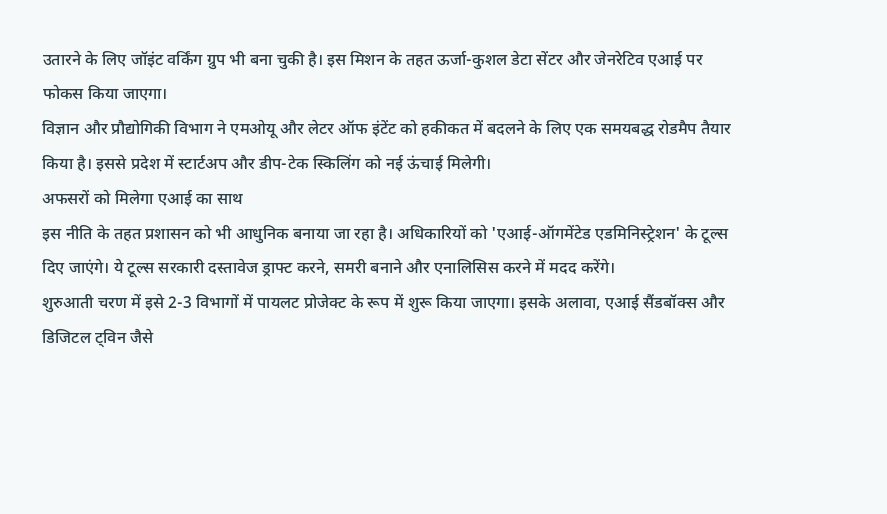उतारने के लिए जॉइंट वर्किंग ग्रुप भी बना चुकी है। इस मिशन के तहत ऊर्जा-कुशल डेटा सेंटर और जेनरेटिव एआई पर फोकस किया जाएगा।
विज्ञान और प्रौद्योगिकी विभाग ने एमओयू और लेटर ऑफ इंटेंट को हकीकत में बदलने के लिए एक समयबद्ध रोडमैप तैयार किया है। इससे प्रदेश में स्टार्टअप और डीप-टेक स्किलिंग को नई ऊंचाई मिलेगी।
अफसरों को मिलेगा एआई का साथ
इस नीति के तहत प्रशासन को भी आधुनिक बनाया जा रहा है। अधिकारियों को 'एआई-ऑगमेंटेड एडमिनिस्ट्रेशन' के टूल्स दिए जाएंगे। ये टूल्स सरकारी दस्तावेज ड्राफ्ट करने, समरी बनाने और एनालिसिस करने में मदद करेंगे।
शुरुआती चरण में इसे 2-3 विभागों में पायलट प्रोजेक्ट के रूप में शुरू किया जाएगा। इसके अलावा, एआई सैंडबॉक्स और डिजिटल ट्विन जैसे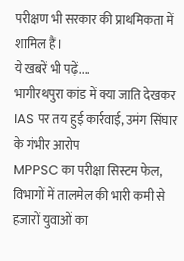परीक्षण भी सरकार की प्राथमिकता में शामिल हैं।
ये खबरें भी पढ़ें....
भागीरथपुरा कांड में क्या जाति देखकर IAS पर तय हुई कार्रवाई, उमंग सिंघार के गंभीर आरोप
MPPSC का परीक्षा सिस्टम फेल, विभागों में तालमेल की भारी कमी से हजारों युवाओं का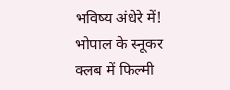भविष्य अंधेरे में!
भोपाल के स्नूकर क्लब में फिल्मी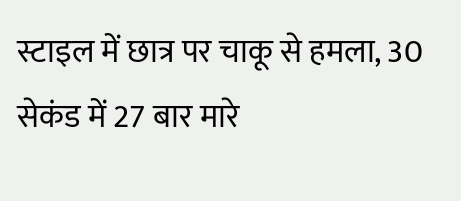स्टाइल में छात्र पर चाकू से हमला, 30 सेकंड में 27 बार मारे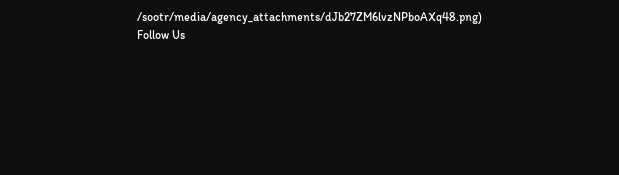/sootr/media/agency_attachments/dJb27ZM6lvzNPboAXq48.png)
Follow Us